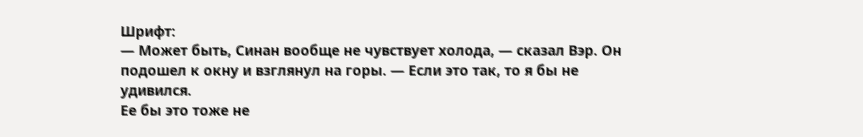Шрифт:
— Может быть, Синан вообще не чувствует холода, — сказал Вэр. Он подошел к окну и взглянул на горы. — Если это так, то я бы не удивился.
Ее бы это тоже не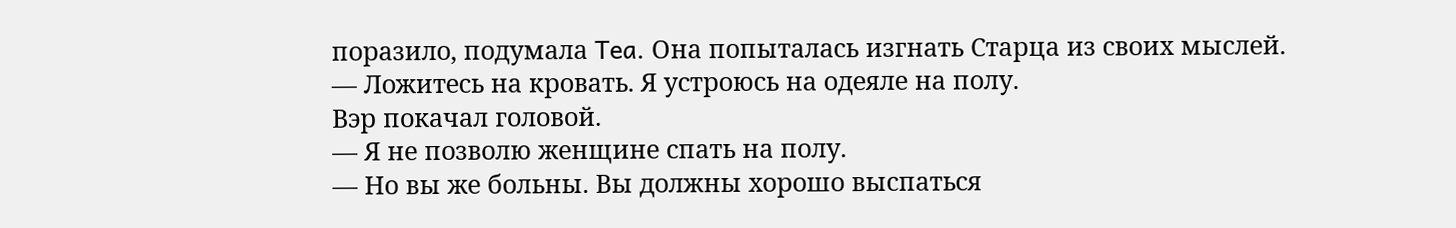поразило, подумала Tea. Она попыталась изгнать Старца из своих мыслей.
— Ложитесь на кровать. Я устроюсь на одеяле на полу.
Вэр покачал головой.
— Я не позволю женщине спать на полу.
— Но вы же больны. Вы должны хорошо выспаться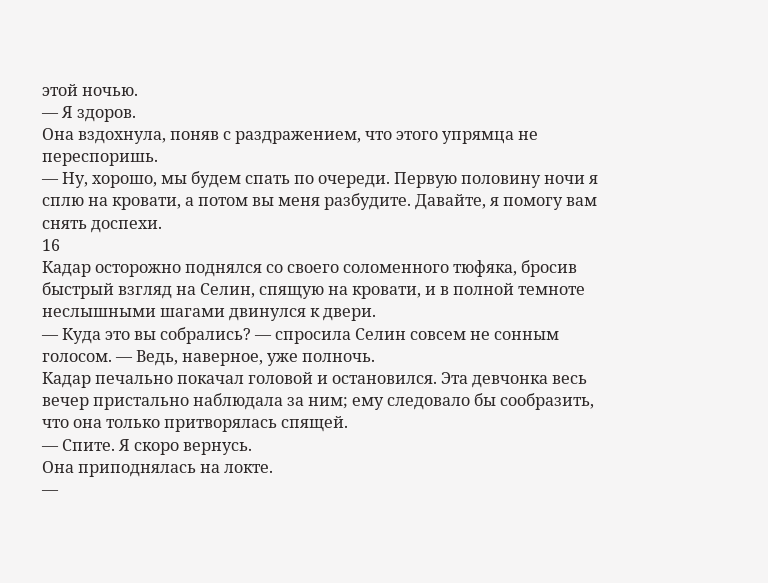этой ночью.
— Я здоров.
Она вздохнула, поняв с раздражением, что этого упрямца не переспоришь.
— Ну, хорошо, мы будем спать по очереди. Первую половину ночи я сплю на кровати, а потом вы меня разбудите. Давайте, я помогу вам снять доспехи.
16
Кадар осторожно поднялся со своего соломенного тюфяка, бросив быстрый взгляд на Селин, спящую на кровати, и в полной темноте неслышными шагами двинулся к двери.
— Куда это вы собрались? — спросила Селин совсем не сонным голосом. — Ведь, наверное, уже полночь.
Кадар печально покачал головой и остановился. Эта девчонка весь вечер пристально наблюдала за ним; ему следовало бы сообразить, что она только притворялась спящей.
— Спите. Я скоро вернусь.
Она приподнялась на локте.
—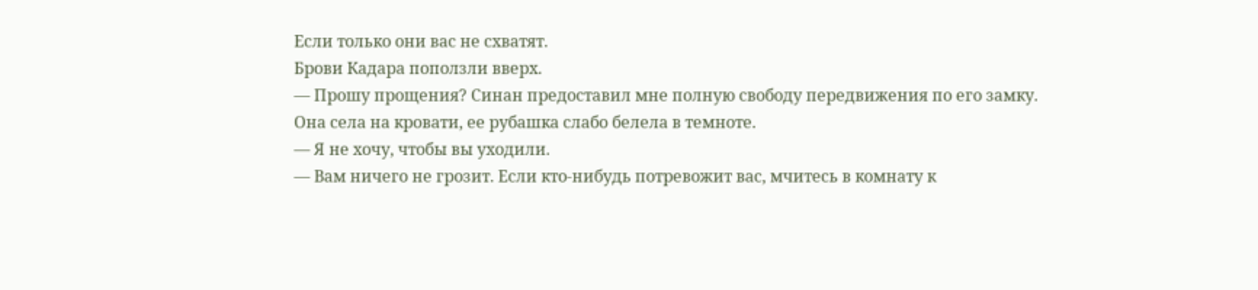Если только они вас не схватят.
Брови Кадара поползли вверх.
— Прошу прощения? Синан предоставил мне полную свободу передвижения по его замку.
Она села на кровати, ее рубашка слабо белела в темноте.
— Я не хочу, чтобы вы уходили.
— Вам ничего не грозит. Если кто-нибудь потревожит вас, мчитесь в комнату к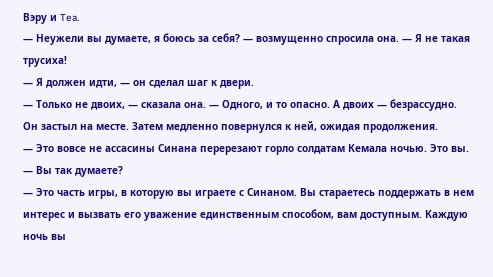Вэру и Tea.
— Неужели вы думаете, я боюсь за себя? — возмущенно спросила она. — Я не такая трусиха!
— Я должен идти, — он сделал шаг к двери.
— Только не двоих, — сказала она. — Одного, и то опасно. А двоих — безрассудно.
Он застыл на месте. Затем медленно повернулся к ней, ожидая продолжения.
— Это вовсе не ассасины Синана перерезают горло солдатам Кемала ночью. Это вы.
— Вы так думаете?
— Это часть игры, в которую вы играете с Синаном. Вы стараетесь поддержать в нем интерес и вызвать его уважение единственным способом, вам доступным. Каждую ночь вы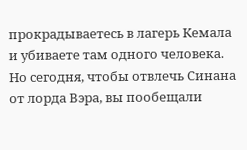прокрадываетесь в лагерь Кемала и убиваете там одного человека. Но сегодня, чтобы отвлечь Синана от лорда Вэра, вы пообещали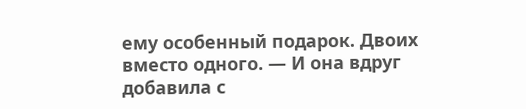ему особенный подарок. Двоих вместо одного. — И она вдруг добавила с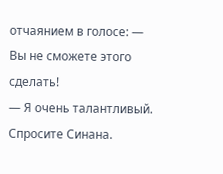отчаянием в голосе: — Вы не сможете этого сделать!
— Я очень талантливый. Спросите Синана.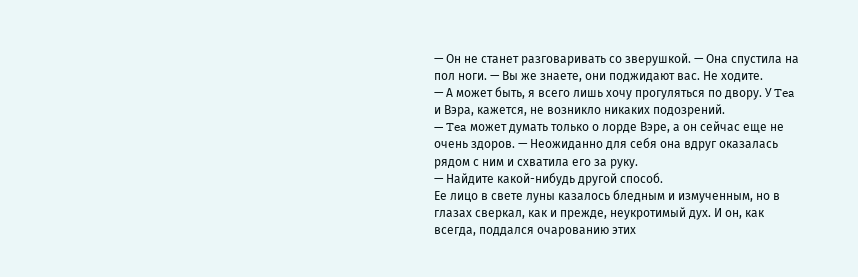— Он не станет разговаривать со зверушкой. — Она спустила на пол ноги. — Вы же знаете, они поджидают вас. Не ходите.
— А может быть, я всего лишь хочу прогуляться по двору. У Tea и Вэра, кажется, не возникло никаких подозрений.
— Tea может думать только о лорде Вэре, а он сейчас еще не очень здоров. — Неожиданно для себя она вдруг оказалась рядом с ним и схватила его за руку.
— Найдите какой-нибудь другой способ.
Ее лицо в свете луны казалось бледным и измученным, но в глазах сверкал, как и прежде, неукротимый дух. И он, как всегда, поддался очарованию этих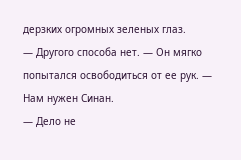дерзких огромных зеленых глаз.
— Другого способа нет. — Он мягко попытался освободиться от ее рук. — Нам нужен Синан.
— Дело не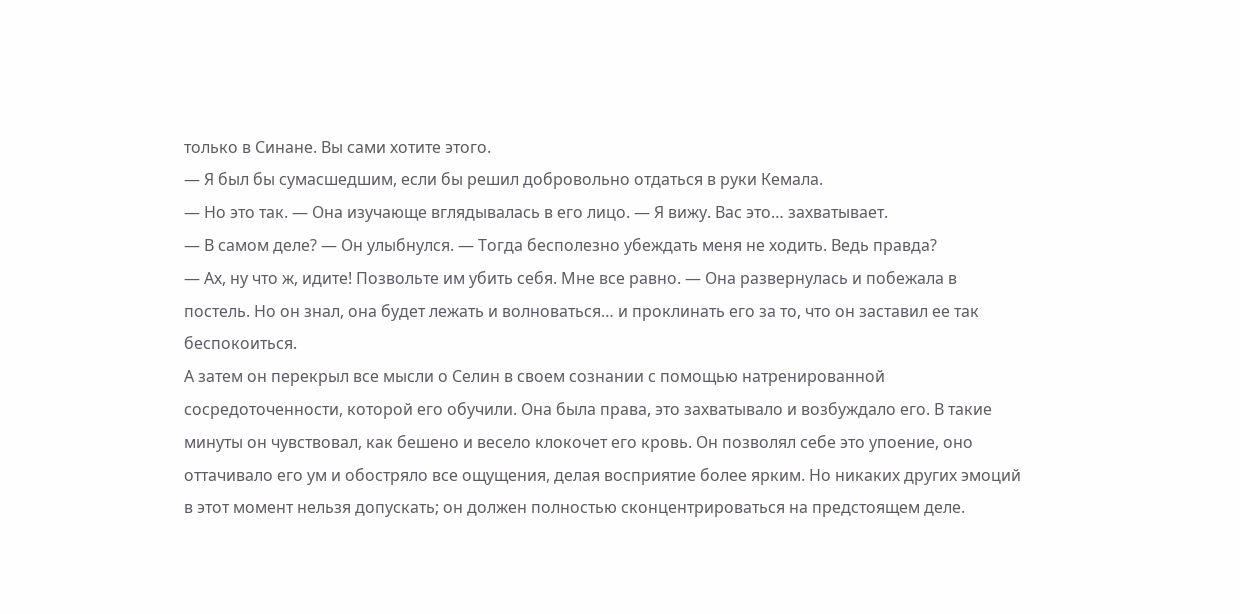только в Синане. Вы сами хотите этого.
— Я был бы сумасшедшим, если бы решил добровольно отдаться в руки Кемала.
— Но это так. — Она изучающе вглядывалась в его лицо. — Я вижу. Вас это… захватывает.
— В самом деле? — Он улыбнулся. — Тогда бесполезно убеждать меня не ходить. Ведь правда?
— Ах, ну что ж, идите! Позвольте им убить себя. Мне все равно. — Она развернулась и побежала в постель. Но он знал, она будет лежать и волноваться… и проклинать его за то, что он заставил ее так беспокоиться.
А затем он перекрыл все мысли о Селин в своем сознании с помощью натренированной сосредоточенности, которой его обучили. Она была права, это захватывало и возбуждало его. В такие минуты он чувствовал, как бешено и весело клокочет его кровь. Он позволял себе это упоение, оно оттачивало его ум и обостряло все ощущения, делая восприятие более ярким. Но никаких других эмоций в этот момент нельзя допускать; он должен полностью сконцентрироваться на предстоящем деле.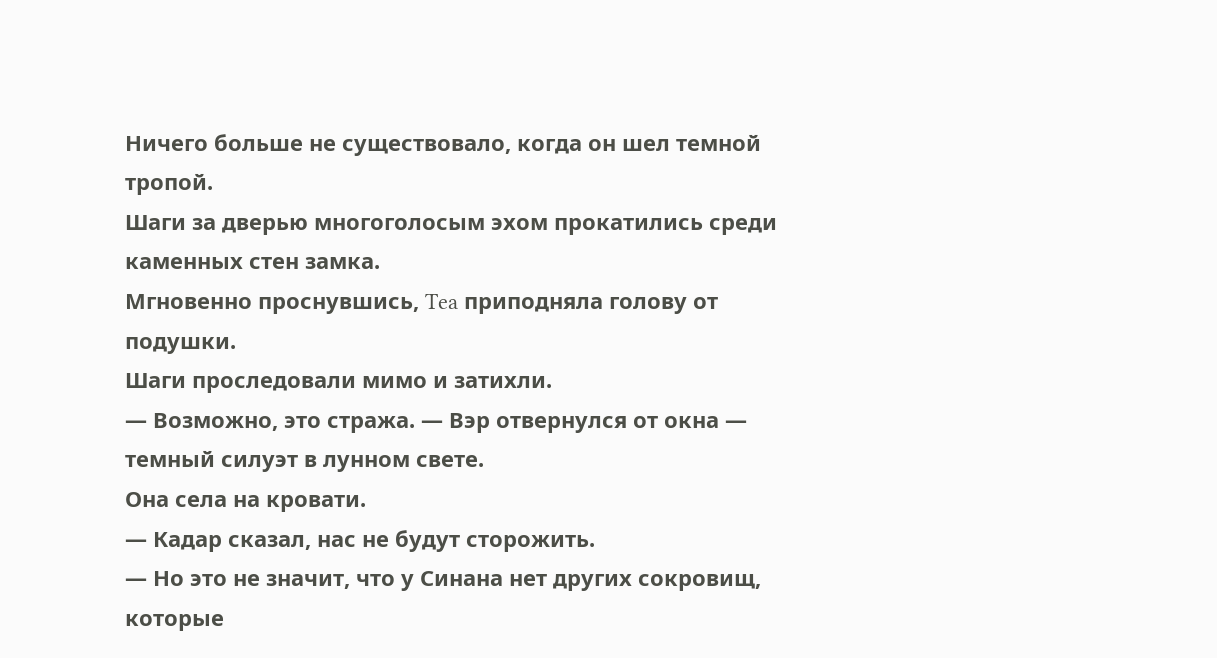Ничего больше не существовало, когда он шел темной тропой.
Шаги за дверью многоголосым эхом прокатились среди каменных стен замка.
Мгновенно проснувшись, Tea приподняла голову от подушки.
Шаги проследовали мимо и затихли.
— Возможно, это стража. — Вэр отвернулся от окна — темный силуэт в лунном свете.
Она села на кровати.
— Кадар сказал, нас не будут сторожить.
— Но это не значит, что у Синана нет других сокровищ, которые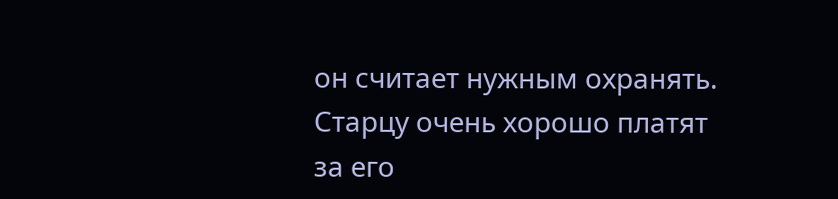он считает нужным охранять. Старцу очень хорошо платят за его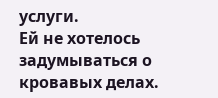услуги.
Ей не хотелось задумываться о кровавых делах.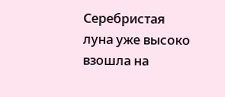Серебристая луна уже высоко взошла на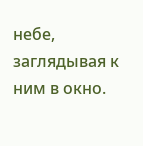небе, заглядывая к ним в окно.